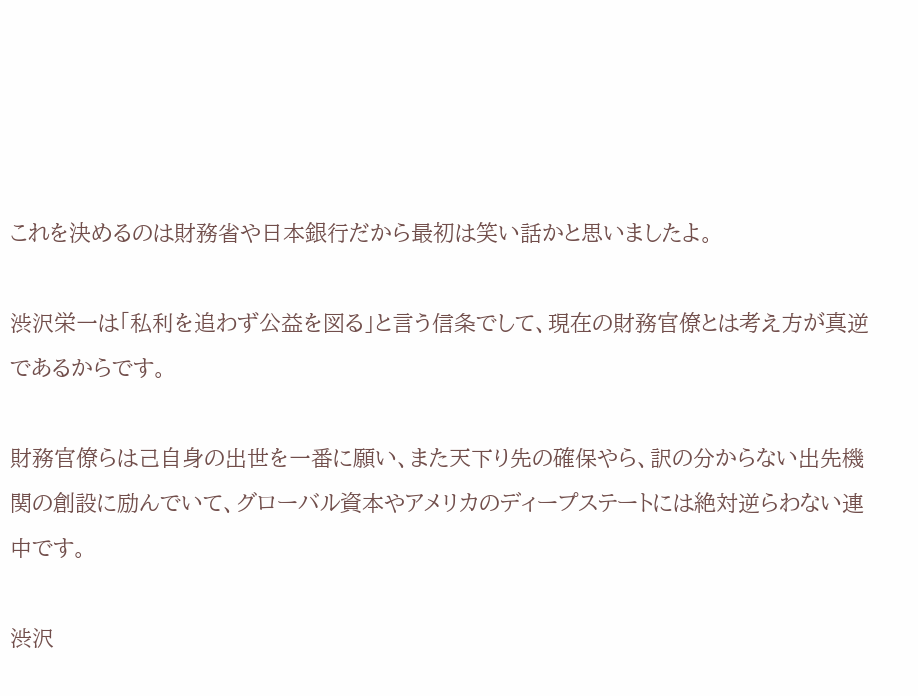これを決めるのは財務省や日本銀行だから最初は笑い話かと思いましたよ。

渋沢栄一は「私利を追わず公益を図る」と言う信条でして、現在の財務官僚とは考え方が真逆であるからです。

財務官僚らは己自身の出世を一番に願い、また天下り先の確保やら、訳の分からない出先機関の創設に励んでいて、グローバル資本やアメリカのディープステートには絶対逆らわない連中です。

渋沢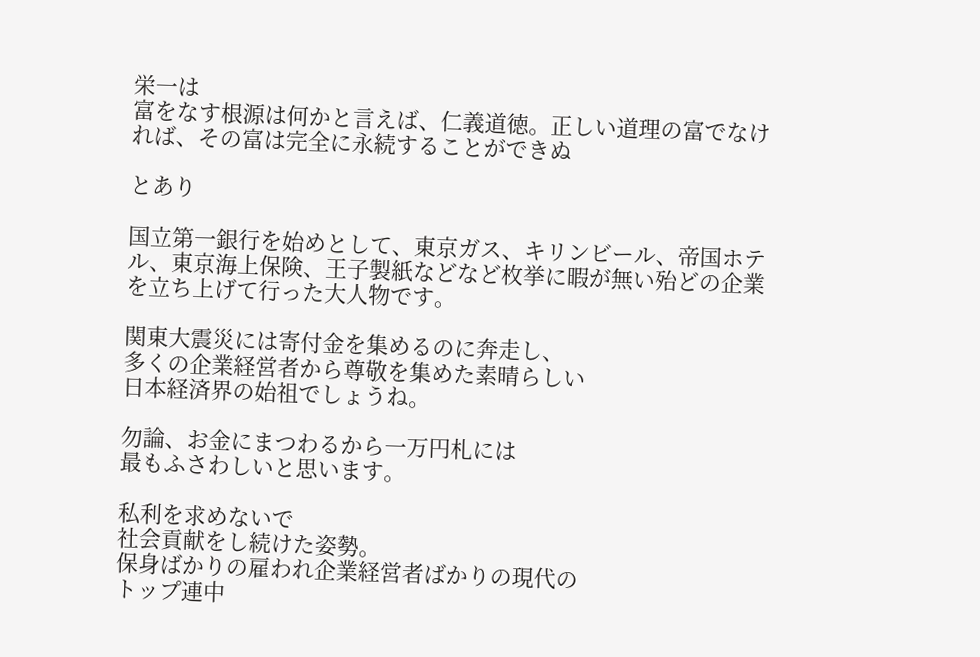栄一は
富をなす根源は何かと言えば、仁義道徳。正しい道理の富でなければ、その富は完全に永続することができぬ

とあり

国立第一銀行を始めとして、東京ガス、キリンビール、帝国ホテル、東京海上保険、王子製紙などなど枚挙に暇が無い殆どの企業を立ち上げて行った大人物です。

関東大震災には寄付金を集めるのに奔走し、
多くの企業経営者から尊敬を集めた素晴らしい
日本経済界の始祖でしょうね。

勿論、お金にまつわるから一万円札には
最もふさわしいと思います。

私利を求めないで
社会貢献をし続けた姿勢。
保身ばかりの雇われ企業経営者ばかりの現代の
トップ連中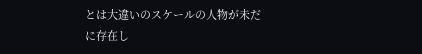とは大違いのスケールの人物が未だに存在し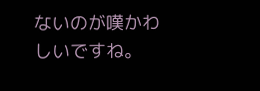ないのが嘆かわしいですね。